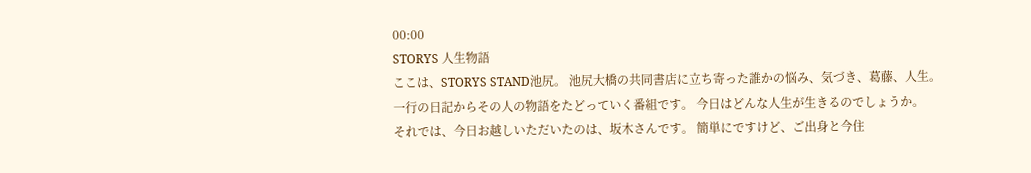00:00
STORYS 人生物語
ここは、STORYS STAND池尻。 池尻大橋の共同書店に立ち寄った誰かの悩み、気づき、葛藤、人生。
一行の日記からその人の物語をたどっていく番組です。 今日はどんな人生が生きるのでしょうか。
それでは、今日お越しいただいたのは、坂木さんです。 簡単にですけど、ご出身と今住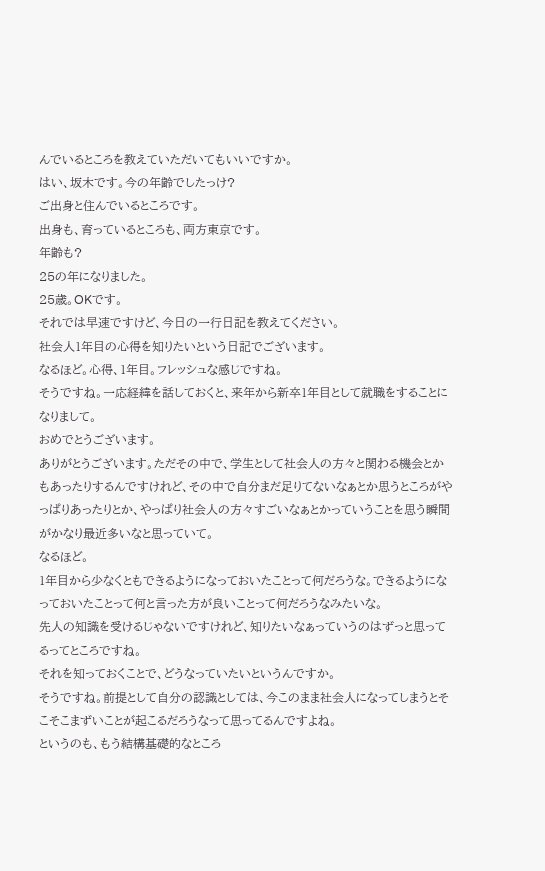んでいるところを教えていただいてもいいですか。
はい、坂木です。今の年齢でしたっけ?
ご出身と住んでいるところです。
出身も、育っているところも、両方東京です。
年齢も?
25の年になりました。
25歳。OKです。
それでは早速ですけど、今日の一行日記を教えてください。
社会人1年目の心得を知りたいという日記でございます。
なるほど。心得、1年目。フレッシュな感じですね。
そうですね。一応経緯を話しておくと、来年から新卒1年目として就職をすることになりまして。
おめでとうございます。
ありがとうございます。ただその中で、学生として社会人の方々と関わる機会とかもあったりするんですけれど、その中で自分まだ足りてないなぁとか思うところがやっぱりあったりとか、やっぱり社会人の方々すごいなぁとかっていうことを思う瞬間がかなり最近多いなと思っていて。
なるほど。
1年目から少なくともできるようになっておいたことって何だろうな。できるようになっておいたことって何と言った方が良いことって何だろうなみたいな。
先人の知識を受けるじゃないですけれど、知りたいなぁっていうのはずっと思ってるってところですね。
それを知っておくことで、どうなっていたいというんですか。
そうですね。前提として自分の認識としては、今このまま社会人になってしまうとそこそこまずいことが起こるだろうなって思ってるんですよね。
というのも、もう結構基礎的なところ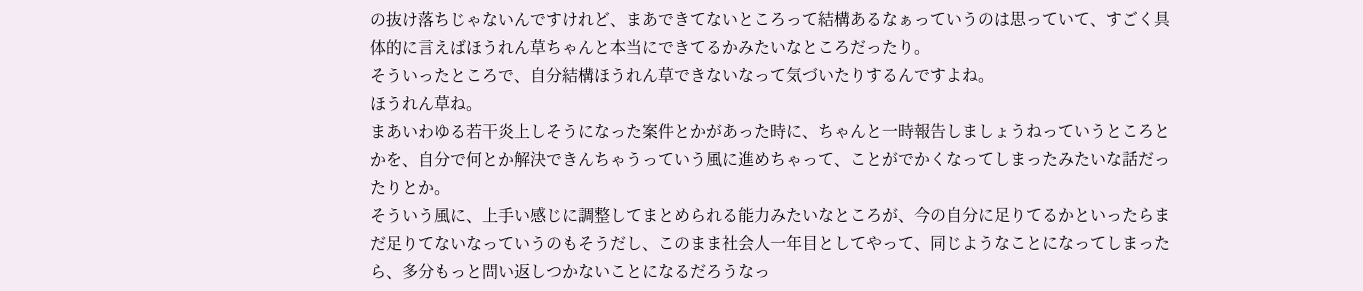の抜け落ちじゃないんですけれど、まあできてないところって結構あるなぁっていうのは思っていて、すごく具体的に言えばほうれん草ちゃんと本当にできてるかみたいなところだったり。
そういったところで、自分結構ほうれん草できないなって気づいたりするんですよね。
ほうれん草ね。
まあいわゆる若干炎上しそうになった案件とかがあった時に、ちゃんと一時報告しましょうねっていうところとかを、自分で何とか解決できんちゃうっていう風に進めちゃって、ことがでかくなってしまったみたいな話だったりとか。
そういう風に、上手い感じに調整してまとめられる能力みたいなところが、今の自分に足りてるかといったらまだ足りてないなっていうのもそうだし、このまま社会人一年目としてやって、同じようなことになってしまったら、多分もっと問い返しつかないことになるだろうなっ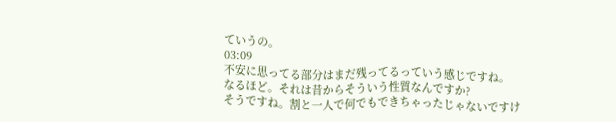ていうの。
03:09
不安に思ってる部分はまだ残ってるっていう感じですね。
なるほど。それは昔からそういう性質なんですか?
そうですね。割と一人で何でもできちゃったじゃないですけ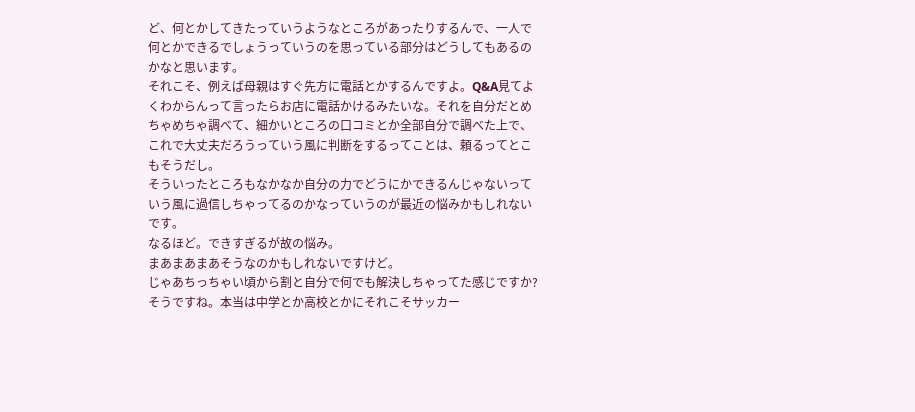ど、何とかしてきたっていうようなところがあったりするんで、一人で何とかできるでしょうっていうのを思っている部分はどうしてもあるのかなと思います。
それこそ、例えば母親はすぐ先方に電話とかするんですよ。Q&A見てよくわからんって言ったらお店に電話かけるみたいな。それを自分だとめちゃめちゃ調べて、細かいところの口コミとか全部自分で調べた上で、これで大丈夫だろうっていう風に判断をするってことは、頼るってとこもそうだし。
そういったところもなかなか自分の力でどうにかできるんじゃないっていう風に過信しちゃってるのかなっていうのが最近の悩みかもしれないです。
なるほど。できすぎるが故の悩み。
まあまあまあそうなのかもしれないですけど。
じゃあちっちゃい頃から割と自分で何でも解決しちゃってた感じですか?
そうですね。本当は中学とか高校とかにそれこそサッカー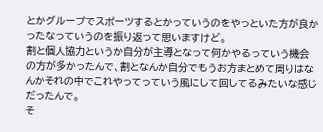とかグループでスポーツするとかっていうのをやっといた方が良かったなっていうのを振り返って思いますけど。
割と個人協力というか自分が主導となって何かやるっていう機会の方が多かったんで、割となんか自分でもうお方まとめて周りはなんかそれの中でこれやってっていう風にして回してるみたいな感じだったんで。
そ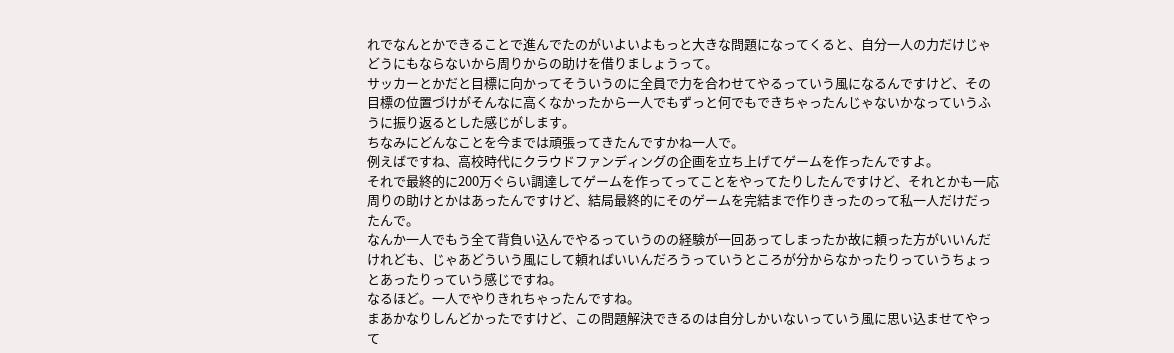れでなんとかできることで進んでたのがいよいよもっと大きな問題になってくると、自分一人の力だけじゃどうにもならないから周りからの助けを借りましょうって。
サッカーとかだと目標に向かってそういうのに全員で力を合わせてやるっていう風になるんですけど、その目標の位置づけがそんなに高くなかったから一人でもずっと何でもできちゃったんじゃないかなっていうふうに振り返るとした感じがします。
ちなみにどんなことを今までは頑張ってきたんですかね一人で。
例えばですね、高校時代にクラウドファンディングの企画を立ち上げてゲームを作ったんですよ。
それで最終的に200万ぐらい調達してゲームを作ってってことをやってたりしたんですけど、それとかも一応周りの助けとかはあったんですけど、結局最終的にそのゲームを完結まで作りきったのって私一人だけだったんで。
なんか一人でもう全て背負い込んでやるっていうのの経験が一回あってしまったか故に頼った方がいいんだけれども、じゃあどういう風にして頼ればいいんだろうっていうところが分からなかったりっていうちょっとあったりっていう感じですね。
なるほど。一人でやりきれちゃったんですね。
まあかなりしんどかったですけど、この問題解決できるのは自分しかいないっていう風に思い込ませてやって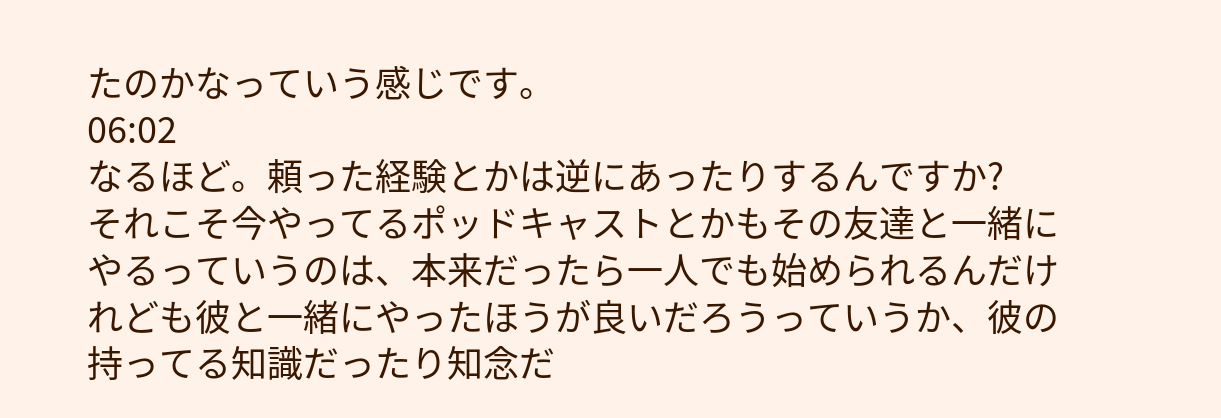たのかなっていう感じです。
06:02
なるほど。頼った経験とかは逆にあったりするんですか?
それこそ今やってるポッドキャストとかもその友達と一緒にやるっていうのは、本来だったら一人でも始められるんだけれども彼と一緒にやったほうが良いだろうっていうか、彼の持ってる知識だったり知念だ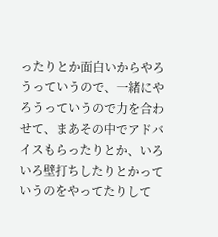ったりとか面白いからやろうっていうので、一緒にやろうっていうので力を合わせて、まあその中でアドバイスもらったりとか、いろいろ壁打ちしたりとかっていうのをやってたりして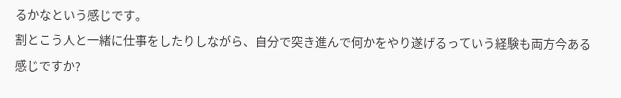るかなという感じです。
割とこう人と一緒に仕事をしたりしながら、自分で突き進んで何かをやり遂げるっていう経験も両方今ある感じですか?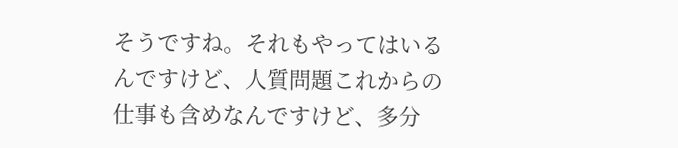そうですね。それもやってはいるんですけど、人質問題これからの仕事も含めなんですけど、多分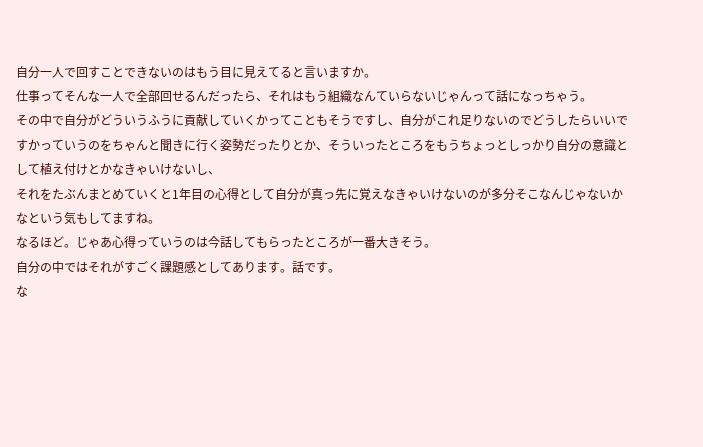自分一人で回すことできないのはもう目に見えてると言いますか。
仕事ってそんな一人で全部回せるんだったら、それはもう組織なんていらないじゃんって話になっちゃう。
その中で自分がどういうふうに貢献していくかってこともそうですし、自分がこれ足りないのでどうしたらいいですかっていうのをちゃんと聞きに行く姿勢だったりとか、そういったところをもうちょっとしっかり自分の意識として植え付けとかなきゃいけないし、
それをたぶんまとめていくと1年目の心得として自分が真っ先に覚えなきゃいけないのが多分そこなんじゃないかなという気もしてますね。
なるほど。じゃあ心得っていうのは今話してもらったところが一番大きそう。
自分の中ではそれがすごく課題感としてあります。話です。
な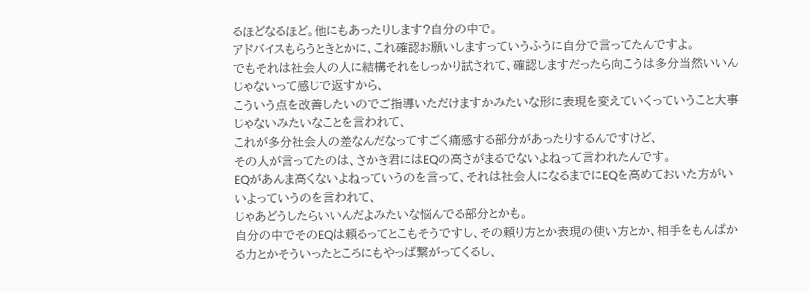るほどなるほど。他にもあったりします?自分の中で。
アドバイスもらうときとかに、これ確認お願いしますっていうふうに自分で言ってたんですよ。
でもそれは社会人の人に結構それをしっかり試されて、確認しますだったら向こうは多分当然いいんじゃないって感じで返すから、
こういう点を改善したいのでご指導いただけますかみたいな形に表現を変えていくっていうこと大事じゃないみたいなことを言われて、
これが多分社会人の差なんだなってすごく痛感する部分があったりするんですけど、
その人が言ってたのは、さかき君にはEQの高さがまるでないよねって言われたんです。
EQがあんま高くないよねっていうのを言って、それは社会人になるまでにEQを高めておいた方がいいよっていうのを言われて、
じゃあどうしたらいいんだよみたいな悩んでる部分とかも。
自分の中でそのEQは頼るってとこもそうですし、その頼り方とか表現の使い方とか、相手をもんぱかる力とかそういったところにもやっぱ繋がってくるし、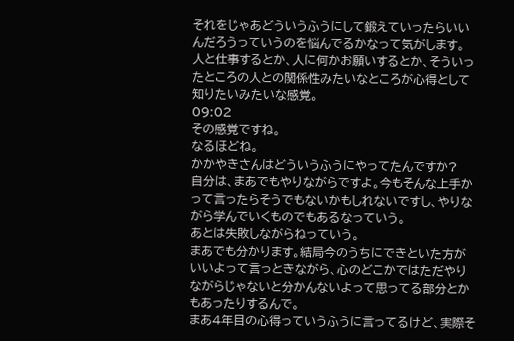それをじゃあどういうふうにして鍛えていったらいいんだろうっていうのを悩んでるかなって気がします。
人と仕事するとか、人に何かお願いするとか、そういったところの人との関係性みたいなところが心得として知りたいみたいな感覚。
09:02
その感覚ですね。
なるほどね。
かかやきさんはどういうふうにやってたんですか?
自分は、まあでもやりながらですよ。今もそんな上手かって言ったらそうでもないかもしれないですし、やりながら学んでいくものでもあるなっていう。
あとは失敗しながらねっていう。
まあでも分かります。結局今のうちにできといた方がいいよって言っときながら、心のどこかではただやりながらじゃないと分かんないよって思ってる部分とかもあったりするんで。
まあ4年目の心得っていうふうに言ってるけど、実際そ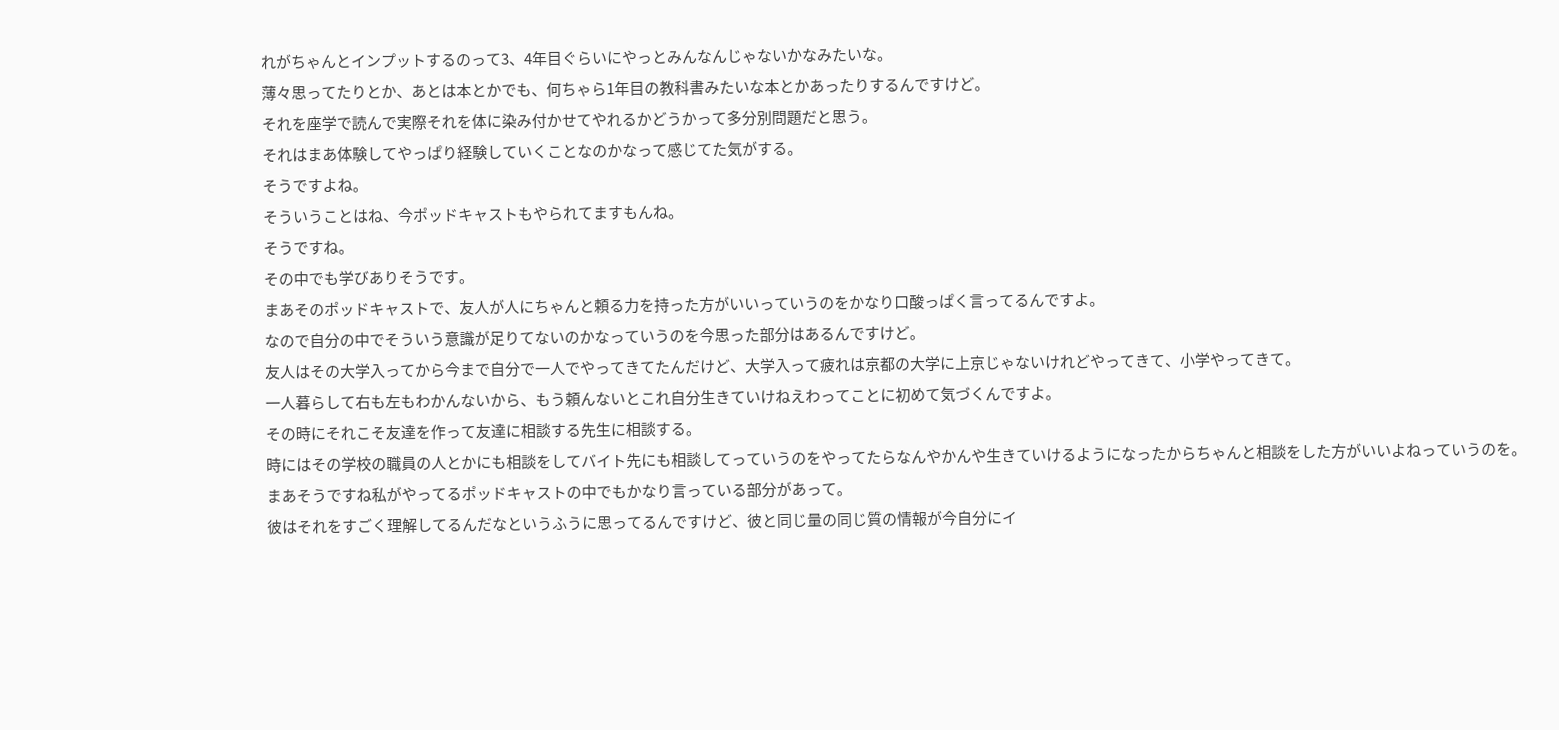れがちゃんとインプットするのって3、4年目ぐらいにやっとみんなんじゃないかなみたいな。
薄々思ってたりとか、あとは本とかでも、何ちゃら1年目の教科書みたいな本とかあったりするんですけど。
それを座学で読んで実際それを体に染み付かせてやれるかどうかって多分別問題だと思う。
それはまあ体験してやっぱり経験していくことなのかなって感じてた気がする。
そうですよね。
そういうことはね、今ポッドキャストもやられてますもんね。
そうですね。
その中でも学びありそうです。
まあそのポッドキャストで、友人が人にちゃんと頼る力を持った方がいいっていうのをかなり口酸っぱく言ってるんですよ。
なので自分の中でそういう意識が足りてないのかなっていうのを今思った部分はあるんですけど。
友人はその大学入ってから今まで自分で一人でやってきてたんだけど、大学入って疲れは京都の大学に上京じゃないけれどやってきて、小学やってきて。
一人暮らして右も左もわかんないから、もう頼んないとこれ自分生きていけねえわってことに初めて気づくんですよ。
その時にそれこそ友達を作って友達に相談する先生に相談する。
時にはその学校の職員の人とかにも相談をしてバイト先にも相談してっていうのをやってたらなんやかんや生きていけるようになったからちゃんと相談をした方がいいよねっていうのを。
まあそうですね私がやってるポッドキャストの中でもかなり言っている部分があって。
彼はそれをすごく理解してるんだなというふうに思ってるんですけど、彼と同じ量の同じ質の情報が今自分にイ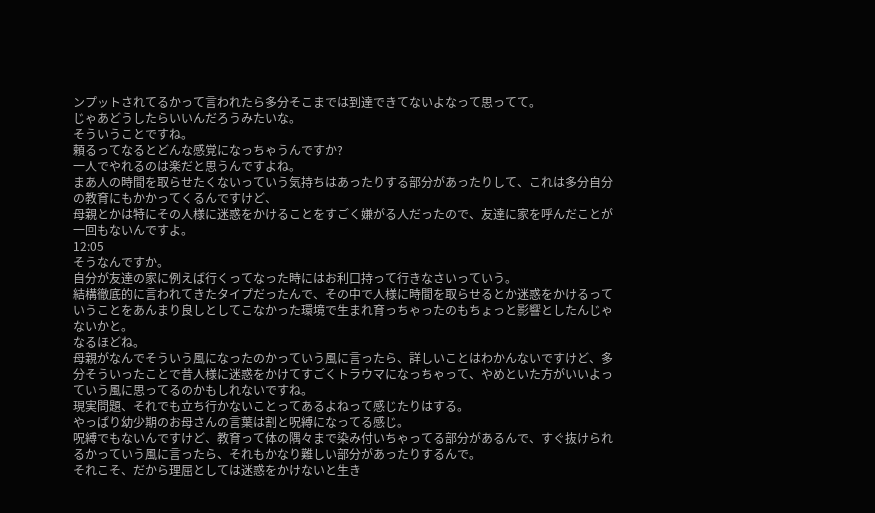ンプットされてるかって言われたら多分そこまでは到達できてないよなって思ってて。
じゃあどうしたらいいんだろうみたいな。
そういうことですね。
頼るってなるとどんな感覚になっちゃうんですか?
一人でやれるのは楽だと思うんですよね。
まあ人の時間を取らせたくないっていう気持ちはあったりする部分があったりして、これは多分自分の教育にもかかってくるんですけど、
母親とかは特にその人様に迷惑をかけることをすごく嫌がる人だったので、友達に家を呼んだことが一回もないんですよ。
12:05
そうなんですか。
自分が友達の家に例えば行くってなった時にはお利口持って行きなさいっていう。
結構徹底的に言われてきたタイプだったんで、その中で人様に時間を取らせるとか迷惑をかけるっていうことをあんまり良しとしてこなかった環境で生まれ育っちゃったのもちょっと影響としたんじゃないかと。
なるほどね。
母親がなんでそういう風になったのかっていう風に言ったら、詳しいことはわかんないですけど、多分そういったことで昔人様に迷惑をかけてすごくトラウマになっちゃって、やめといた方がいいよっていう風に思ってるのかもしれないですね。
現実問題、それでも立ち行かないことってあるよねって感じたりはする。
やっぱり幼少期のお母さんの言葉は割と呪縛になってる感じ。
呪縛でもないんですけど、教育って体の隅々まで染み付いちゃってる部分があるんで、すぐ抜けられるかっていう風に言ったら、それもかなり難しい部分があったりするんで。
それこそ、だから理屈としては迷惑をかけないと生き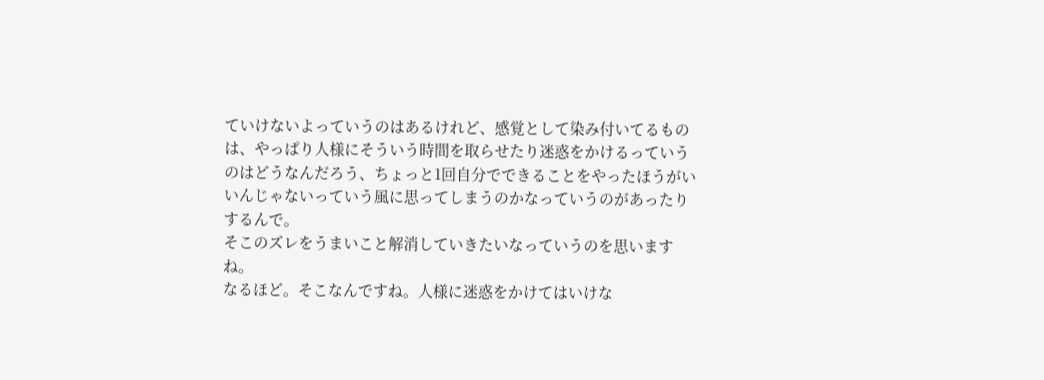ていけないよっていうのはあるけれど、感覚として染み付いてるものは、やっぱり人様にそういう時間を取らせたり迷惑をかけるっていうのはどうなんだろう、ちょっと1回自分でできることをやったほうがいいんじゃないっていう風に思ってしまうのかなっていうのがあったりするんで。
そこのズレをうまいこと解消していきたいなっていうのを思いますね。
なるほど。そこなんですね。人様に迷惑をかけてはいけな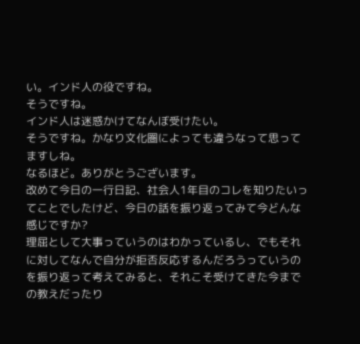い。インド人の役ですね。
そうですね。
インド人は迷惑かけてなんぼ受けたい。
そうですね。かなり文化圏によっても違うなって思ってますしね。
なるほど。ありがとうございます。
改めて今日の一行日記、社会人1年目のコレを知りたいってことでしたけど、今日の話を振り返ってみて今どんな感じですか?
理屈として大事っていうのはわかっているし、でもそれに対してなんで自分が拒否反応するんだろうっていうのを振り返って考えてみると、それこそ受けてきた今までの教えだったり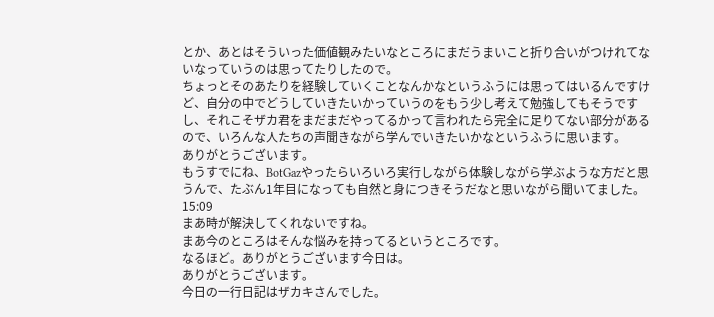とか、あとはそういった価値観みたいなところにまだうまいこと折り合いがつけれてないなっていうのは思ってたりしたので。
ちょっとそのあたりを経験していくことなんかなというふうには思ってはいるんですけど、自分の中でどうしていきたいかっていうのをもう少し考えて勉強してもそうですし、それこそザカ君をまだまだやってるかって言われたら完全に足りてない部分があるので、いろんな人たちの声聞きながら学んでいきたいかなというふうに思います。
ありがとうございます。
もうすでにね、BotGazやったらいろいろ実行しながら体験しながら学ぶような方だと思うんで、たぶん1年目になっても自然と身につきそうだなと思いながら聞いてました。
15:09
まあ時が解決してくれないですね。
まあ今のところはそんな悩みを持ってるというところです。
なるほど。ありがとうございます今日は。
ありがとうございます。
今日の一行日記はザカキさんでした。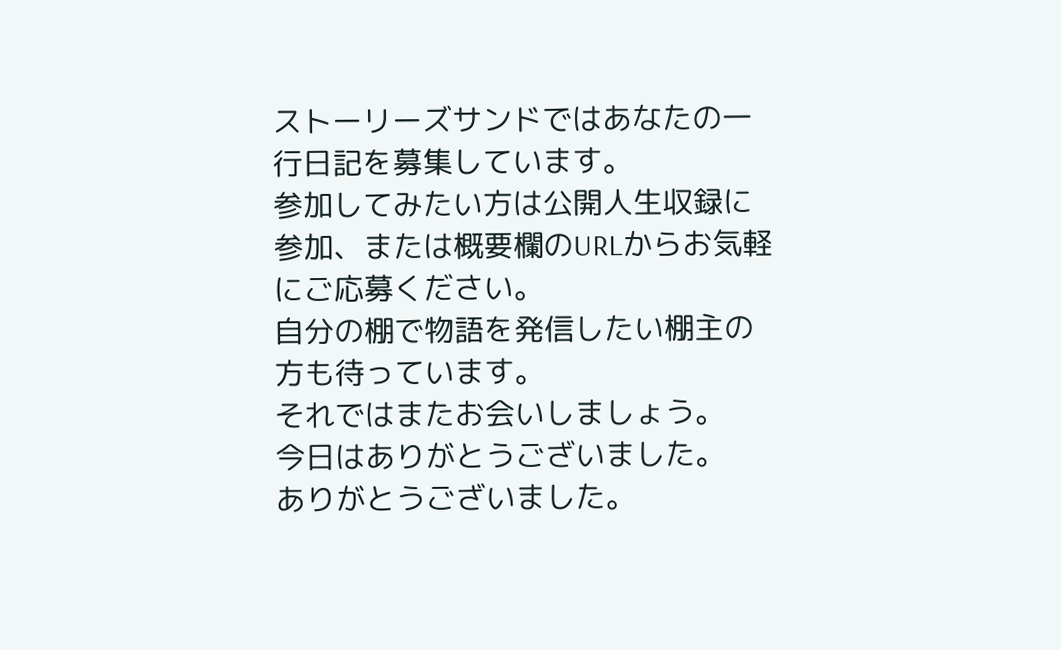ストーリーズサンドではあなたの一行日記を募集しています。
参加してみたい方は公開人生収録に参加、または概要欄のURLからお気軽にご応募ください。
自分の棚で物語を発信したい棚主の方も待っています。
それではまたお会いしましょう。
今日はありがとうございました。
ありがとうございました。